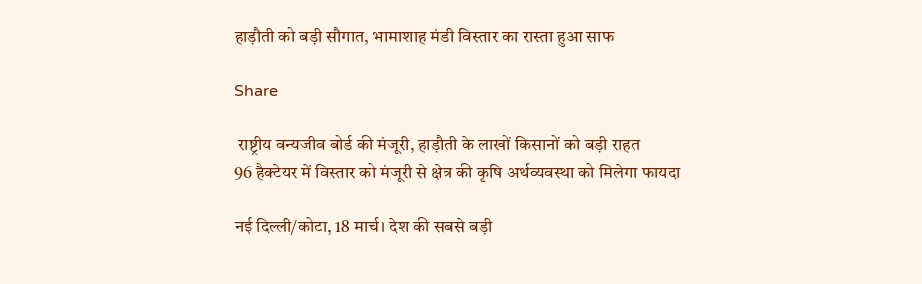हाड़ौती को बड़ी सौगात, भामाशाह मंडी विस्तार का रास्ता हुआ साफ

Share

 राष्ट्रीय वन्यजीव बोर्ड की मंजूरी, हाड़ौती के लाखों किसानों को बड़ी राहत
96 हैक्टेयर में विस्तार को मंजूरी से क्षेत्र की कृषि अर्थव्यवस्था को मिलेगा फायदा

नई दिल्ली/कोटा, 18 मार्च। देश की सबसे बड़ी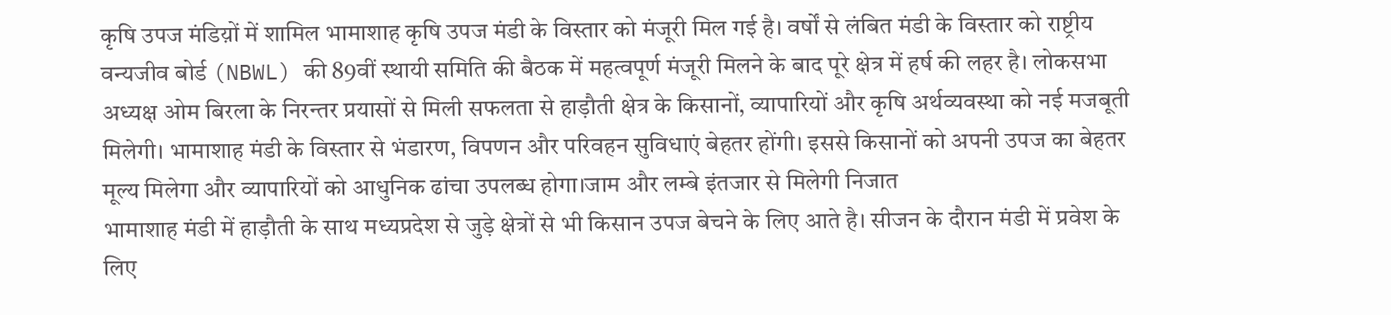कृषि उपज मंडिय़ों में शामिल भामाशाह कृषि उपज मंडी के विस्तार को मंजूरी मिल गई है। वर्षों से लंबित मंडी के विस्तार को राष्ट्रीय वन्यजीव बोर्ड (NBWL) की 89वीं स्थायी समिति की बैठक में महत्वपूर्ण मंजूरी मिलने के बाद पूरे क्षेत्र में हर्ष की लहर है। लोकसभा अध्यक्ष ओम बिरला के निरन्तर प्रयासों से मिली सफलता से हाड़ौती क्षेत्र के किसानों, व्यापारियों और कृषि अर्थव्यवस्था को नई मजबूती मिलेगी। भामाशाह मंडी के विस्तार से भंडारण, विपणन और परिवहन सुविधाएं बेहतर होंगी। इससे किसानों को अपनी उपज का बेहतर मूल्य मिलेगा और व्यापारियों को आधुनिक ढांचा उपलब्ध होगा।जाम और लम्बे इंतजार से मिलेगी निजात
भामाशाह मंडी में हाड़ौती के साथ मध्यप्रदेश से जुड़े क्षेत्रों से भी किसान उपज बेचने के लिए आते है। सीजन के दौरान मंडी में प्रवेश के लिए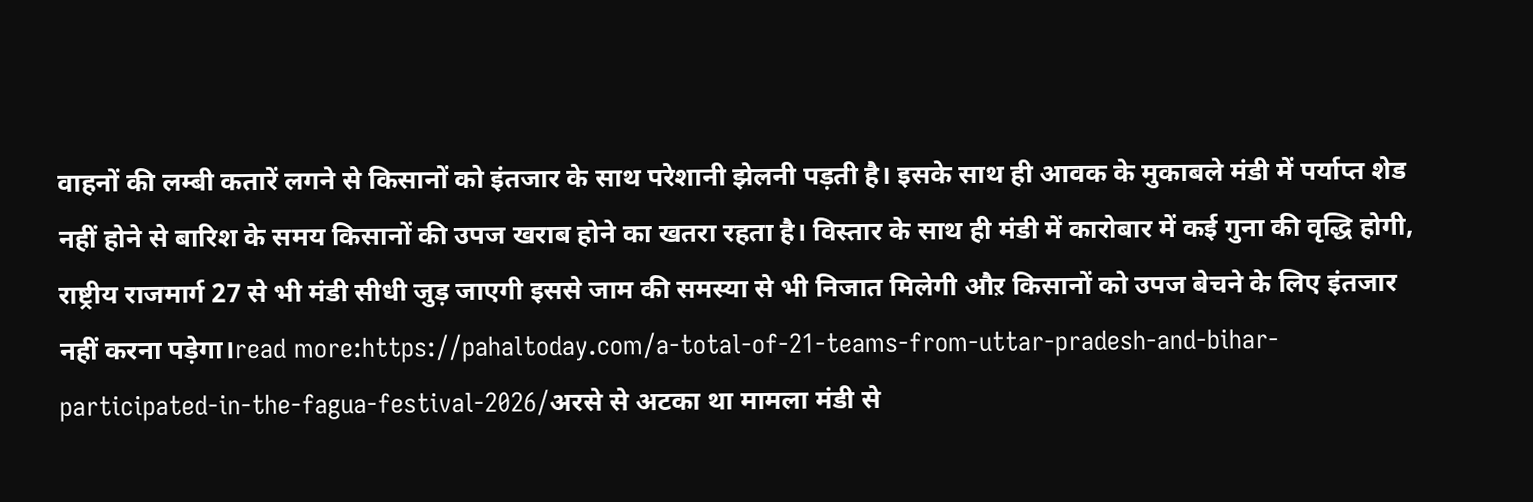वाहनों की लम्बी कतारें लगने से किसानों को इंतजार के साथ परेशानी झेलनी पड़ती है। इसके साथ ही आवक के मुकाबले मंडी में पर्याप्त शेड नहीं होने से बारिश के समय किसानों की उपज खराब होने का खतरा रहता है। विस्तार के साथ ही मंडी में कारोबार में कई गुना की वृद्धि होगी, राष्ट्रीय राजमार्ग 27 से भी मंडी सीधी जुड़ जाएगी इससे जाम की समस्या से भी निजात मिलेगी औऱ किसानों को उपज बेचने के लिए इंतजार नहीं करना पड़ेगा।read more:https://pahaltoday.com/a-total-of-21-teams-from-uttar-pradesh-and-bihar-participated-in-the-fagua-festival-2026/अरसे से अटका था मामला मंडी से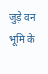जुड़े वन भूमि के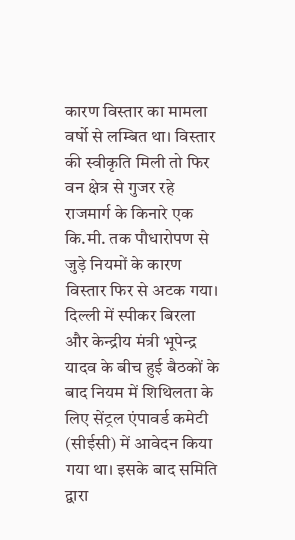कारण विस्तार का मामला वर्षो से लम्बित था। विस्तार की स्वीकृति मिली तो फिर वन क्षेत्र से गुजर रहे राजमार्ग के किनारे एक कि.मी. तक पौधारोपण से जुड़े नियमों के कारण विस्तार फिर से अटक गया। दिल्ली में स्पीकर बिरला और केन्द्रीय मंत्री भूपेन्द्र यादव के बीच हुई बैठकों के बाद नियम में शिथिलता के लिए सेंट्रल एंपावर्ड कमेटी (सीईसी) में आवेदन किया गया था। इसके बाद समिति द्वारा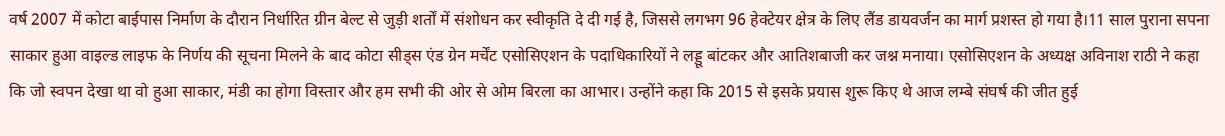वर्ष 2007 में कोटा बाईपास निर्माण के दौरान निर्धारित ग्रीन बेल्ट से जुड़ी शर्तों में संशोधन कर स्वीकृति दे दी गई है, जिससे लगभग 96 हेक्टेयर क्षेत्र के लिए लैंड डायवर्जन का मार्ग प्रशस्त हो गया है।11 साल पुराना सपना साकार हुआ वाइल्ड लाइफ के निर्णय की सूचना मिलने के बाद कोटा सीड्स एंड ग्रेन मर्चेंट एसोसिएशन के पदाधिकारियों ने लड्डू बांटकर और आतिशबाजी कर जश्न मनाया। एसोसिएशन के अध्यक्ष अविनाश राठी ने कहा कि जो स्वपन देखा था वो हुआ साकार, मंडी का होगा विस्तार और हम सभी की ओर से ओम बिरला का आभार। उन्होंने कहा कि 2015 से इसके प्रयास शुरू किए थे आज लम्बे संघर्ष की जीत हुई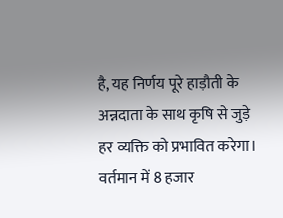है, यह निर्णय पूरे हाड़ौती के अन्नदाता के साथ कृषि से जुड़े हर व्यक्ति को प्रभावित करेगा। वर्तमान में 8 हजार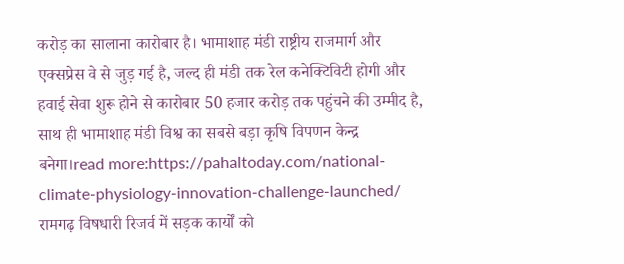करोड़ का सालाना कारोबार है। भामाशाह मंडी राष्ट्रीय राजमार्ग और एक्सप्रेस वे से जुड़ गई है, जल्द ही मंडी तक रेल कनेक्टिविटी होगी और हवाई सेवा शुरू होने से कारोबार 50 हजार करोड़ तक पहुंचने की उम्मीद है, साथ ही भामाशाह मंडी विश्व का सबसे बड़ा कृषि विपणन केन्द्र बनेगा।read more:https://pahaltoday.com/national-climate-physiology-innovation-challenge-launched/ रामगढ़ विषधारी रिजर्व में सड़क कार्यों को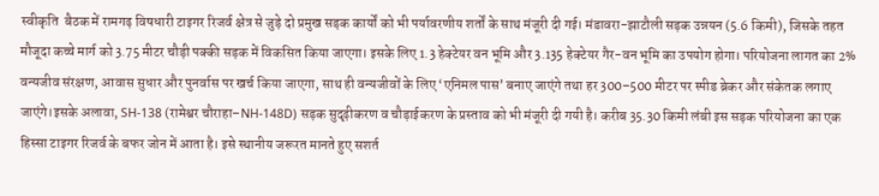स्वीकृति  बैठक में रामगढ़ विषधारी टाइगर रिजर्व क्षेत्र से जुड़े दो प्रमुख सड़क कार्यों को भी पर्यावरणीय शर्तों के साथ मंजूरी दी गई। मंडावरा-झाटौली सड़क उन्नयन (5.6 किमी), जिसके तहत मौजूदा कच्चे मार्ग को 3.75 मीटर चौड़ी पक्की सड़क में विकसित किया जाएगा। इसके लिए 1.3 हेक्टेयर वन भूमि और 3.135 हेक्टेयर गैर-वन भूमि का उपयोग होगा। परियोजना लागत का 2% वन्यजीव संरक्षण, आवास सुधार और पुनर्वास पर खर्च किया जाएगा, साथ ही वन्यजीवों के लिए ‘एनिमल पास’ बनाए जाएंगे तथा हर 300–500 मीटर पर स्पीड ब्रेकर और संकेतक लगाए जाएंगे।इसके अलावा, SH-138 (रामेश्वर चौराहा–NH-148D) सड़क सुदृढ़ीकरण व चौड़ाईकरण के प्रस्ताव को भी मंजूरी दी गयी है। करीब 35.30 किमी लंबी इस सड़क परियोजना का एक हिस्सा टाइगर रिजर्व के बफर जोन में आता है। इसे स्थानीय जरूरत मानते हुए सशर्त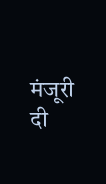मंजूरी दी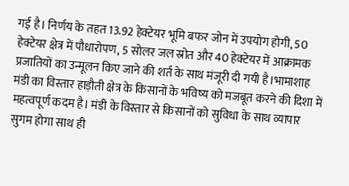गई है। निर्णय के तहत 13.92 हेक्टेयर भूमि बफर जोन में उपयोग होगी, 50 हेक्टेयर क्षेत्र में पौधारोपण, 5 सोलर जल स्रोत और 40 हेक्टेयर में आक्रामक प्रजातियों का उन्मूलन किए जाने की शर्त के साथ मंजूरी दी गयी है।भामाशाह मंडी का विस्तार हाड़ौती क्षेत्र के किसानों के भविष्य को मजबूत करने की दिशा में महत्वपूर्ण कदम है। मंडी के विस्तार से किसानों को सुविधा के साथ व्यापार सुगम होगा साथ ही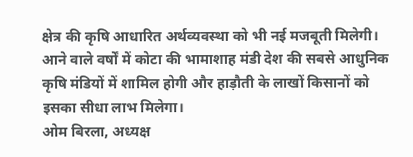क्षेत्र की कृषि आधारित अर्थव्यवस्था को भी नई मजबूती मिलेगी। आने वाले वर्षों में कोटा की भामाशाह मंडी देश की सबसे आधुनिक कृषि मंडियों में शामिल होगी और हाड़ौती के लाखों किसानों को इसका सीधा लाभ मिलेगा।
ओम बिरला, अध्यक्ष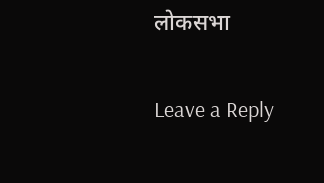लोकसभा

Leave a Reply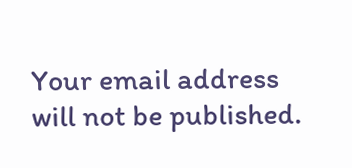Your email address will not be published.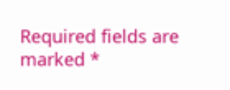Required fields are marked *